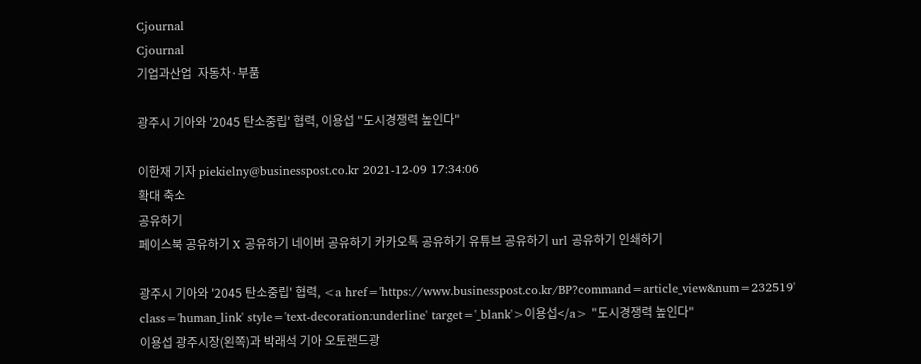Cjournal
Cjournal
기업과산업  자동차·부품

광주시 기아와 '2045 탄소중립' 협력, 이용섭 "도시경쟁력 높인다"

이한재 기자 piekielny@businesspost.co.kr 2021-12-09 17:34:06
확대 축소
공유하기
페이스북 공유하기 X 공유하기 네이버 공유하기 카카오톡 공유하기 유튜브 공유하기 url 공유하기 인쇄하기

광주시 기아와 '2045 탄소중립' 협력, <a href='https://www.businesspost.co.kr/BP?command=article_view&num=232519' class='human_link' style='text-decoration:underline' target='_blank'>이용섭</a> "도시경쟁력 높인다"
이용섭 광주시장(왼쪽)과 박래석 기아 오토랜드광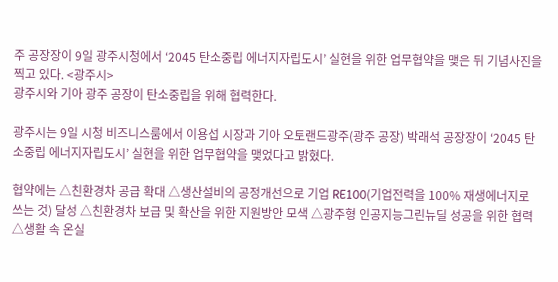주 공장장이 9일 광주시청에서 ‘2045 탄소중립 에너지자립도시’ 실현을 위한 업무협약을 맺은 뒤 기념사진을 찍고 있다. <광주시>
광주시와 기아 광주 공장이 탄소중립을 위해 협력한다.

광주시는 9일 시청 비즈니스룸에서 이용섭 시장과 기아 오토랜드광주(광주 공장) 박래석 공장장이 ‘2045 탄소중립 에너지자립도시’ 실현을 위한 업무협약을 맺었다고 밝혔다.

협약에는 △친환경차 공급 확대 △생산설비의 공정개선으로 기업 RE100(기업전력을 100% 재생에너지로 쓰는 것) 달성 △친환경차 보급 및 확산을 위한 지원방안 모색 △광주형 인공지능그린뉴딜 성공을 위한 협력 △생활 속 온실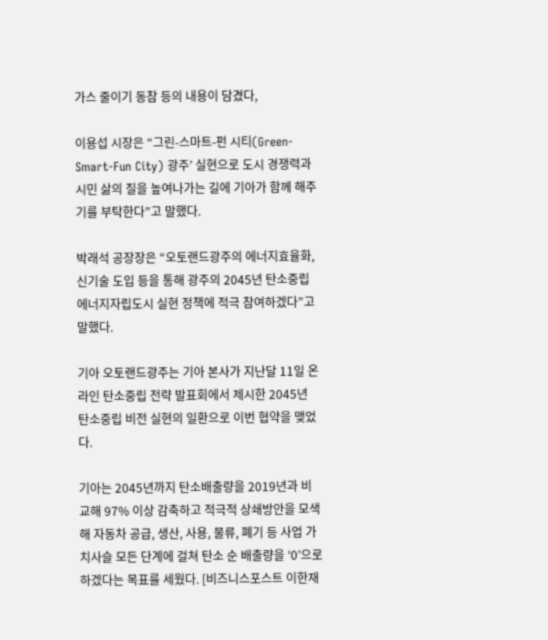가스 줄이기 동참 등의 내용이 담겼다,

이용섭 시장은 “그린-스마트-펀 시티(Green-Smart-Fun City) 광주’ 실현으로 도시 경쟁력과 시민 삶의 질을 높여나가는 길에 기아가 함께 해주기를 부탁한다”고 말했다.

박래석 공장장은 “오토랜드광주의 에너지효율화, 신기술 도입 등을 통해 광주의 2045년 탄소중립 에너지자립도시 실현 정책에 적극 참여하겠다”고 말했다.

기아 오토랜드광주는 기아 본사가 지난달 11일 온라인 탄소중립 전략 발표회에서 제시한 2045년 탄소중립 비전 실현의 일환으로 이번 협약을 맺었다.

기아는 2045년까지 탄소배출량을 2019년과 비교해 97% 이상 감축하고 적극적 상쇄방안을 모색해 자동차 공급, 생산, 사용, 물류, 폐기 등 사업 가치사슬 모든 단계에 걸쳐 탄소 순 배출량을 ‘0’으로 하겠다는 목표를 세웠다. [비즈니스포스트 이한재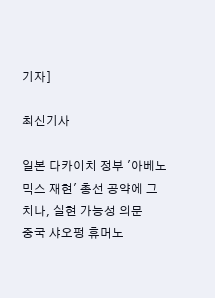기자]

최신기사

일본 다카이치 정부 '아베노믹스 재현' 총선 공약에 그치나, 실현 가능성 의문
중국 샤오펑 휴머노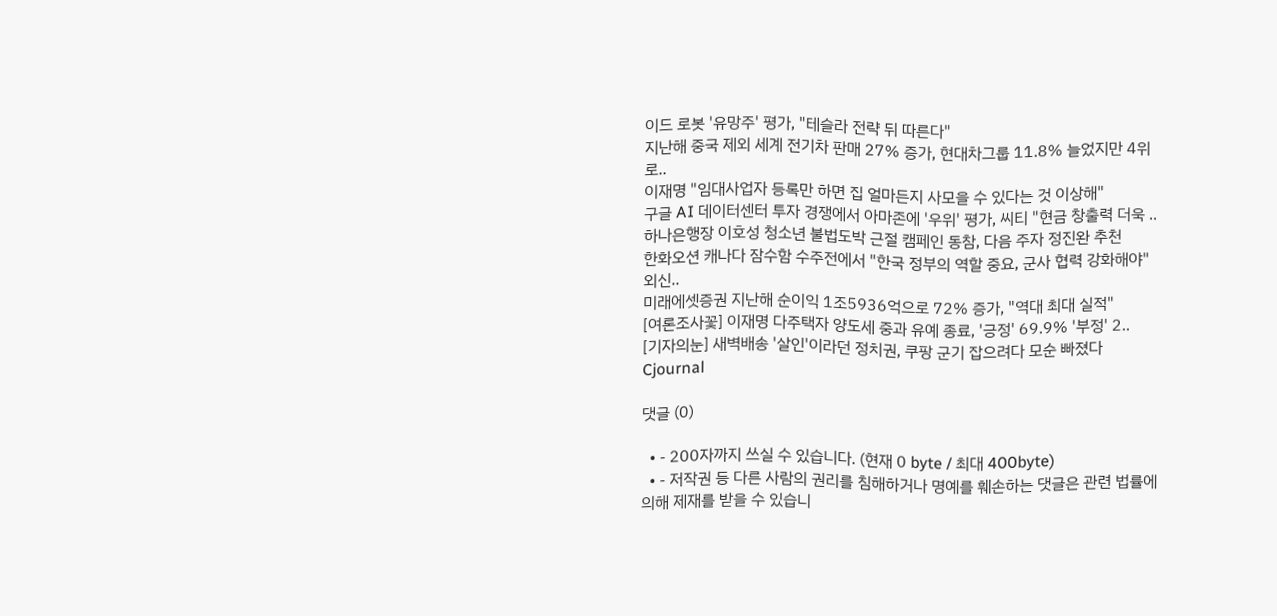이드 로봇 '유망주' 평가, "테슬라 전략 뒤 따른다"
지난해 중국 제외 세계 전기차 판매 27% 증가, 현대차그룹 11.8% 늘었지만 4위로..
이재명 "임대사업자 등록만 하면 집 얼마든지 사모을 수 있다는 것 이상해"
구글 AI 데이터센터 투자 경쟁에서 아마존에 '우위' 평가, 씨티 "현금 창출력 더욱 ..
하나은행장 이호성 청소년 불법도박 근절 캠페인 동참, 다음 주자 정진완 추천
한화오션 캐나다 잠수함 수주전에서 "한국 정부의 역할 중요, 군사 협력 강화해야" 외신..
미래에셋증권 지난해 순이익 1조5936억으로 72% 증가, "역대 최대 실적"
[여론조사꽃] 이재명 다주택자 양도세 중과 유예 종료, '긍정' 69.9% '부정' 2..
[기자의눈] 새벽배송 '살인'이라던 정치권, 쿠팡 군기 잡으려다 모순 빠졌다
Cjournal

댓글 (0)

  • - 200자까지 쓰실 수 있습니다. (현재 0 byte / 최대 400byte)
  • - 저작권 등 다른 사람의 권리를 침해하거나 명예를 훼손하는 댓글은 관련 법률에 의해 제재를 받을 수 있습니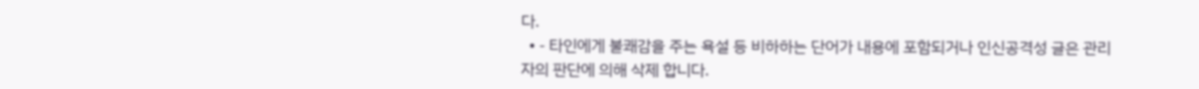다.
  • - 타인에게 불쾌감을 주는 욕설 등 비하하는 단어가 내용에 포함되거나 인신공격성 글은 관리자의 판단에 의해 삭제 합니다.